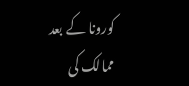کورونا کے بعد ممالک کی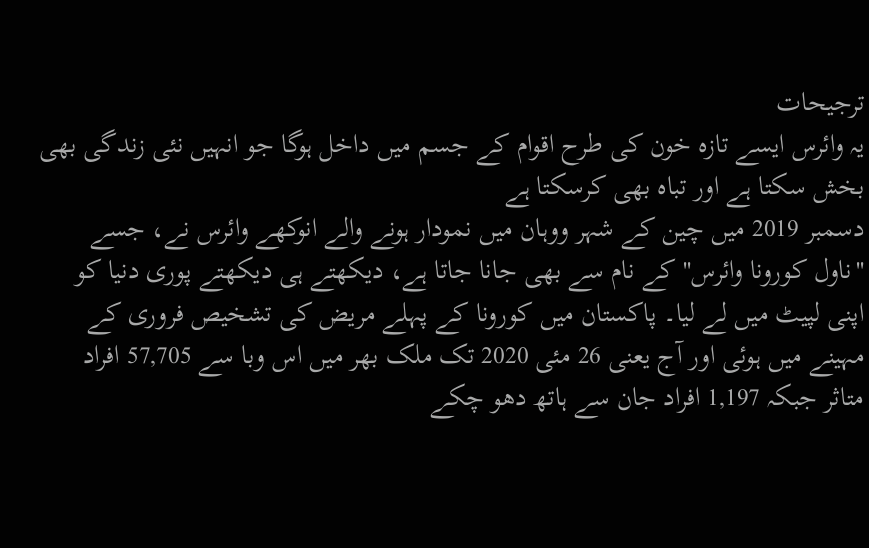ترجیحات
یہ وائرس ایسے تازہ خون کی طرح اقوام کے جسم میں داخل ہوگا جو انہیں نئی زندگی بھی بخش سکتا ہے اور تباہ بھی کرسکتا ہے
دسمبر 2019 میں چین کے شہر ووہان میں نمودار ہونے والے انوکھے وائرس نے، جسے ''ناول کورونا وائرس'' کے نام سے بھی جانا جاتا ہے، دیکھتے ہی دیکھتے پوری دنیا کو اپنی لپیٹ میں لے لیا۔ پاکستان میں کورونا کے پہلے مریض کی تشخیص فروری کے مہینے میں ہوئی اور آج یعنی 26 مئی 2020 تک ملک بھر میں اس وبا سے 57,705 افراد متاثر جبکہ 1,197 افراد جان سے ہاتھ دھو چکے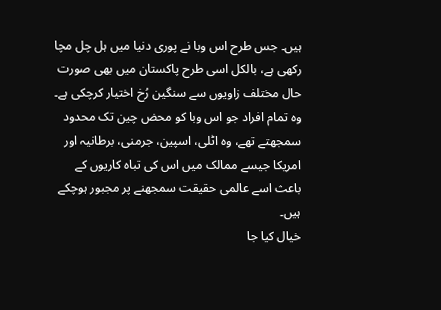ہیں۔ جس طرح اس وبا نے پوری دنیا میں ہل چل مچا رکھی ہے، بالکل اسی طرح پاکستان میں بھی صورت حال مختلف زاویوں سے سنگین رُخ اختیار کرچکی ہے۔ وہ تمام افراد جو اس وبا کو محض چین تک محدود سمجھتے تھے، وہ اٹلی، اسپین، جرمنی، برطانیہ اور امریکا جیسے ممالک میں اس کی تباہ کاریوں کے باعث اسے عالمی حقیقت سمجھنے پر مجبور ہوچکے ہیں۔
خیال کیا جا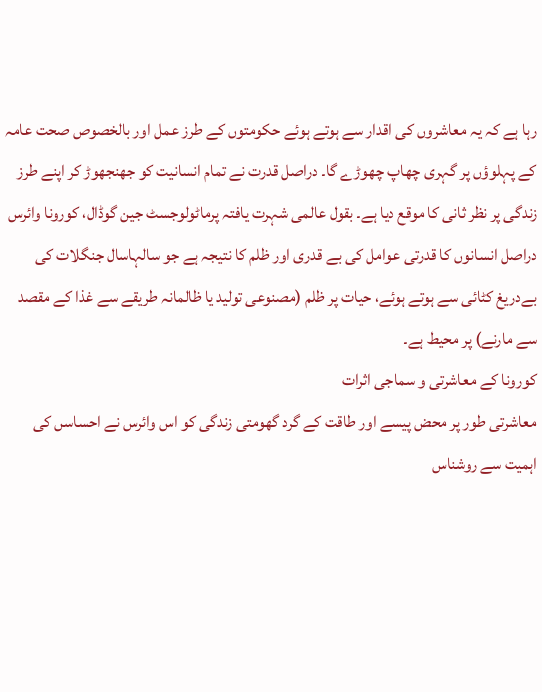رہا ہے کہ یہ معاشروں کی اقدار سے ہوتے ہوئے حکومتوں کے طرز عمل اور بالخصوص صحت عامہ کے پہلوؤں پر گہری چھاپ چھوڑے گا۔ دراصل قدرت نے تمام انسانیت کو جھنجھوڑ کر اپنے طرز زندگی پر نظر ثانی کا موقع دیا ہے۔ بقول عالمی شہرت یافتہ پرماٹولوجسٹ جین گوڈال، کورونا وائرس دراصل انسانوں کا قدرتی عوامل کی بے قدری اور ظلم کا نتیجہ ہے جو سالہاسال جنگلات کی بےدریغ کٹائی سے ہوتے ہوئے، حیات پر ظلم (مصنوعی تولید یا ظالمانہ طریقے سے غذا کے مقصد سے مارنے) پر محیط ہے۔
کورونا کے معاشرتی و سماجی اثرات
معاشرتی طور پر محض پیسے اور طاقت کے گرد گھومتی زندگی کو اس وائرس نے احساسں کی اہمیت سے روشناس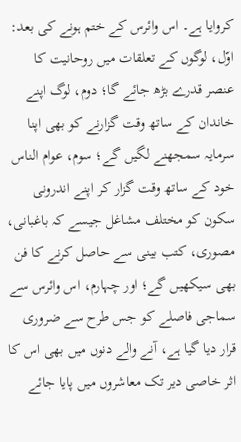کروایا ہے۔ اس وائرس کے ختم ہونے کی بعد: اوّل، لوگوں کے تعلقات میں روحانیت کا عنصر قدرے بڑھ جائے گا؛ دوم، لوگ اپنے خاندان کے ساتھ وقت گزارنے کو بھی اپنا سرمایہ سمجھنے لگیں گے؛ سوم، عوام الناس خود کے ساتھ وقت گزار کر اپنے اندرونی سکون کو مختلف مشاغل جیسے کہ باغبانی، مصوری، کتب بینی سے حاصل کرنے کا فن بھی سیکھیں گے؛ اور چہارم، اس وائرس سے سماجی فاصلے کو جس طرح سے ضروری قرار دیا گیا ہے، آنے والے دنوں میں بھی اس کا اثر خاصی دیر تک معاشروں میں پایا جائے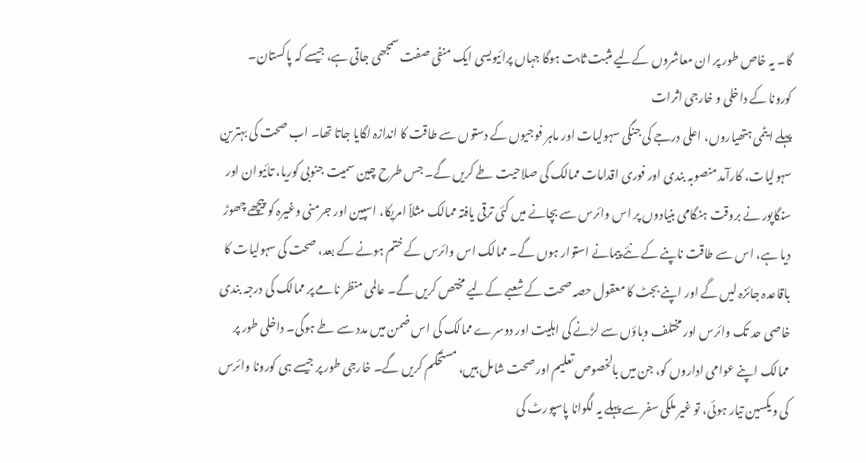گا۔ یہ خاص طور پر ان معاشروں کےلیے مثبت ثابت ہوگا جہاں پرائیویسی ایک منفی صفت سمجھی جاتی ہے، جیسے کہ پاکستان۔
کورونا کے داخلی و خارجی اثرات
پہلے ایٹمی ہتھیاروں، اعلی درجے کی جنگی سہولیات اور ماہر فوجیوں کے دستوں سے طاقت کا اندازہ لگایا جاتا تھا۔ اب صحت کی بہترین سہولیات، کارآمد منصوبہ بندی اور فوری اقدامات ممالک کی صلاحیت طے کریں گے۔ جس طرح چین سمیت جنوبی کوریا، تائیوان اور سنگاپور نے بروقت ہنگامی بنیادوں پر اس وائرس سے بچانے میں کئی ترقی یافتہ ممالک مثلاً امریکا، اسپین اور جرمنی وغیرہ کو پیچھے چھوڑ دیا ہے، اس سے طاقت ناپنے کے نئے پیمانے استوار ہوں گے۔ ممالک اس وائرس کے ختم ہونے کے بعد، صحت کی سہولیات کا باقاعدہ جائزہ لیں گے اور اپنے بجٹ کا معقول حصہ صحت کے شعبے کےلیے مختص کریں گے۔ عالمی منظر نامے پر ممالک کی درجہ بندی خاصی حد تک وائرس اور مختلف وباؤں سے لڑنے کی اہلیت اور دوسرے ممالک کی اس ضمن میں مدد سے طے ہوگی۔ داخلی طور پر ممالک اپنے عوامی اداروں کو، جن میں بالخصوص تعلیم اور صحت شامل ہیں، مستحکم کریں گے۔ خارجی طور پر جیسے ہی کورونا وائرس کی ویکسین تیار ہوئی، تو غیر ملکی سفر سے پہلے یہ لگوانا پاسپورٹ کی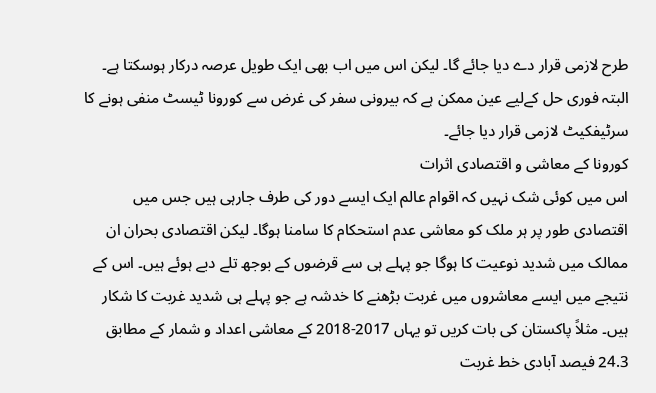طرح لازمی قرار دے دیا جائے گا۔ لیکن اس میں اب بھی ایک طویل عرصہ درکار ہوسکتا ہے۔ البتہ فوری حل کےلیے عین ممکن ہے کہ بیرونی سفر کی غرض سے کورونا ٹیسٹ منفی ہونے کا سرٹیفکیٹ لازمی قرار دیا جائے۔
کورونا کے معاشی و اقتصادی اثرات
اس میں کوئی شک نہیں کہ اقوام عالم ایک ایسے دور کی طرف جارہی ہیں جس میں اقتصادی طور پر ہر ملک کو معاشی عدم استحکام کا سامنا ہوگا۔ لیکن اقتصادی بحران ان ممالک میں شدید نوعیت کا ہوگا جو پہلے ہی سے قرضوں کے بوجھ تلے دبے ہوئے ہیں۔ اس کے نتیجے میں ایسے معاشروں میں غربت بڑھنے کا خدشہ ہے جو پہلے ہی شدید غربت کا شکار ہیں۔ مثلاً پاکستان کی بات کریں تو یہاں 2017-2018 کے معاشی اعداد و شمار کے مطابق 24.3 فیصد آبادی خط غربت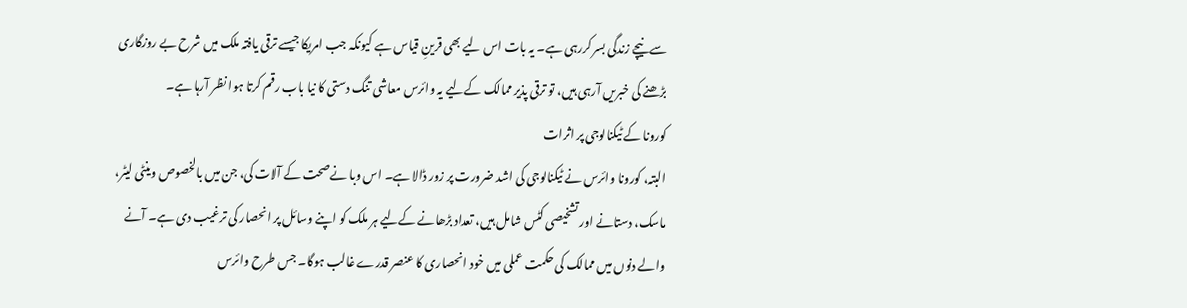سے نیچے زندگی بسر کررہی ہے۔ یہ بات اس لیے بھی قرینِ قیاس ہے کیونکہ جب امریکا جیسے ترقی یافتہ ملک میں شرح بے روزگاری بڑھنے کی خبریں آرہی ہیں، تو ترقی پذیر ممالک کےلیے یہ وائرس معاشی تنگ دستی کا نیا باب رقم کرتا ہوا نظر آرہا ہے۔
کورونا کے ٹیکنالوجی پر اثرات
البتہ، کورونا وائرس نے ٹیکنالوجی کی اشد ضرورت پر زور ڈالا ہے۔ اس وبا نےصحت کے آلات کی، جن میں بالخصوص وینٹی لیٹر، ماسک، دستانے اور تشخیصی کٹس شامل ہیں، تعداد بڑھانے کےلیے ہر ملک کو اپنے وسائل پر انحصار کی ترغیب دی ہے۔ آنے والے دنوں میں ممالک کی حکمت عملی میں خود انحصاری کا عنصر قدرے غالب ہوگا۔ جس طرح وائرس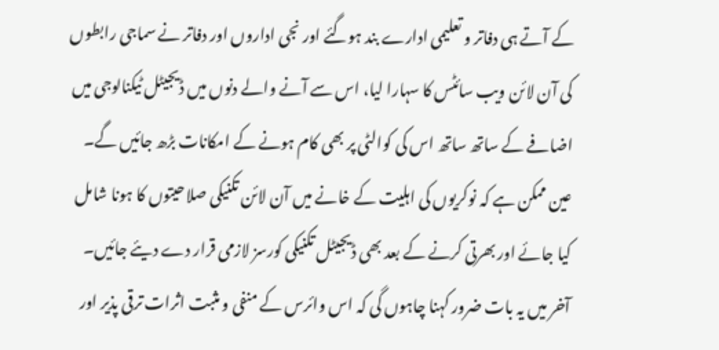کے آتے ہی دفاتر و تعلیمی ادارے بند ہوگئے اور نجی اداروں اور دفاتر نے سماجی رابطوں کی آن لائن ویب سائٹس کا سہارا لیا، اس سے آنے والے دنوں میں ڈیجیٹل ٹیکنالوجی میں اضافے کے ساتھ ساتھ اس کی کوالٹی پر بھی کام ہونے کے امکانات بڑھ جائیں گے۔ عین ممکن ہے کہ نوکریوں کی اہلیت کے خانے میں آن لائن تکنیکی صلاحیتوں کا ہونا شامل کیا جائے اور بھرتی کرنے کے بعد بھی ڈیجیٹل تکنیکی کورسز لازمی قرار دے دیئے جائیں۔
آخر میں یہ بات ضرور کہنا چاہوں گی کہ اس وائرس کے منفی و مثبت اثرات ترقی پذیر اور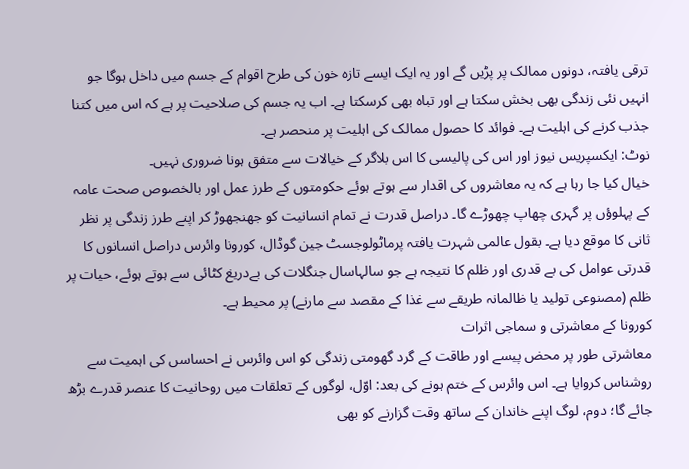ترقی یافتہ، دونوں ممالک پر پڑیں گے اور یہ ایک ایسے تازہ خون کی طرح اقوام کے جسم میں داخل ہوگا جو انہیں نئی زندگی بھی بخش سکتا ہے اور تباہ بھی کرسکتا ہے۔ اب یہ جسم کی صلاحیت پر ہے کہ اس میں کتنا جذب کرنے کی اہلیت ہے۔ فوائد کا حصول ممالک کی اہلیت پر منحصر ہے۔
نوٹ: ایکسپریس نیوز اور اس کی پالیسی کا اس بلاگر کے خیالات سے متفق ہونا ضروری نہیں۔
خیال کیا جا رہا ہے کہ یہ معاشروں کی اقدار سے ہوتے ہوئے حکومتوں کے طرز عمل اور بالخصوص صحت عامہ کے پہلوؤں پر گہری چھاپ چھوڑے گا۔ دراصل قدرت نے تمام انسانیت کو جھنجھوڑ کر اپنے طرز زندگی پر نظر ثانی کا موقع دیا ہے۔ بقول عالمی شہرت یافتہ پرماٹولوجسٹ جین گوڈال، کورونا وائرس دراصل انسانوں کا قدرتی عوامل کی بے قدری اور ظلم کا نتیجہ ہے جو سالہاسال جنگلات کی بےدریغ کٹائی سے ہوتے ہوئے، حیات پر ظلم (مصنوعی تولید یا ظالمانہ طریقے سے غذا کے مقصد سے مارنے) پر محیط ہے۔
کورونا کے معاشرتی و سماجی اثرات
معاشرتی طور پر محض پیسے اور طاقت کے گرد گھومتی زندگی کو اس وائرس نے احساسں کی اہمیت سے روشناس کروایا ہے۔ اس وائرس کے ختم ہونے کی بعد: اوّل، لوگوں کے تعلقات میں روحانیت کا عنصر قدرے بڑھ جائے گا؛ دوم، لوگ اپنے خاندان کے ساتھ وقت گزارنے کو بھی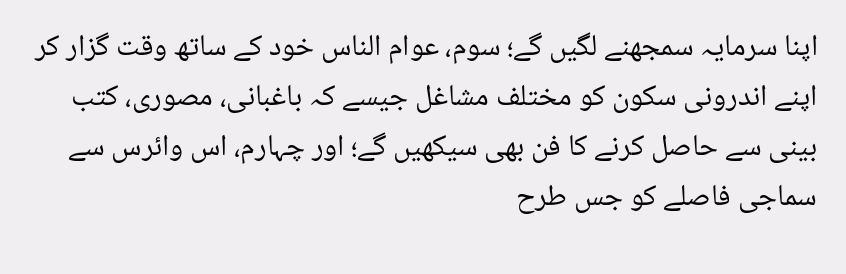اپنا سرمایہ سمجھنے لگیں گے؛ سوم، عوام الناس خود کے ساتھ وقت گزار کر اپنے اندرونی سکون کو مختلف مشاغل جیسے کہ باغبانی، مصوری، کتب بینی سے حاصل کرنے کا فن بھی سیکھیں گے؛ اور چہارم، اس وائرس سے سماجی فاصلے کو جس طرح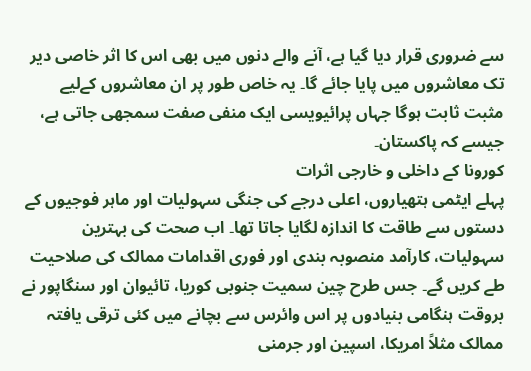سے ضروری قرار دیا گیا ہے، آنے والے دنوں میں بھی اس کا اثر خاصی دیر تک معاشروں میں پایا جائے گا۔ یہ خاص طور پر ان معاشروں کےلیے مثبت ثابت ہوگا جہاں پرائیویسی ایک منفی صفت سمجھی جاتی ہے، جیسے کہ پاکستان۔
کورونا کے داخلی و خارجی اثرات
پہلے ایٹمی ہتھیاروں، اعلی درجے کی جنگی سہولیات اور ماہر فوجیوں کے دستوں سے طاقت کا اندازہ لگایا جاتا تھا۔ اب صحت کی بہترین سہولیات، کارآمد منصوبہ بندی اور فوری اقدامات ممالک کی صلاحیت طے کریں گے۔ جس طرح چین سمیت جنوبی کوریا، تائیوان اور سنگاپور نے بروقت ہنگامی بنیادوں پر اس وائرس سے بچانے میں کئی ترقی یافتہ ممالک مثلاً امریکا، اسپین اور جرمنی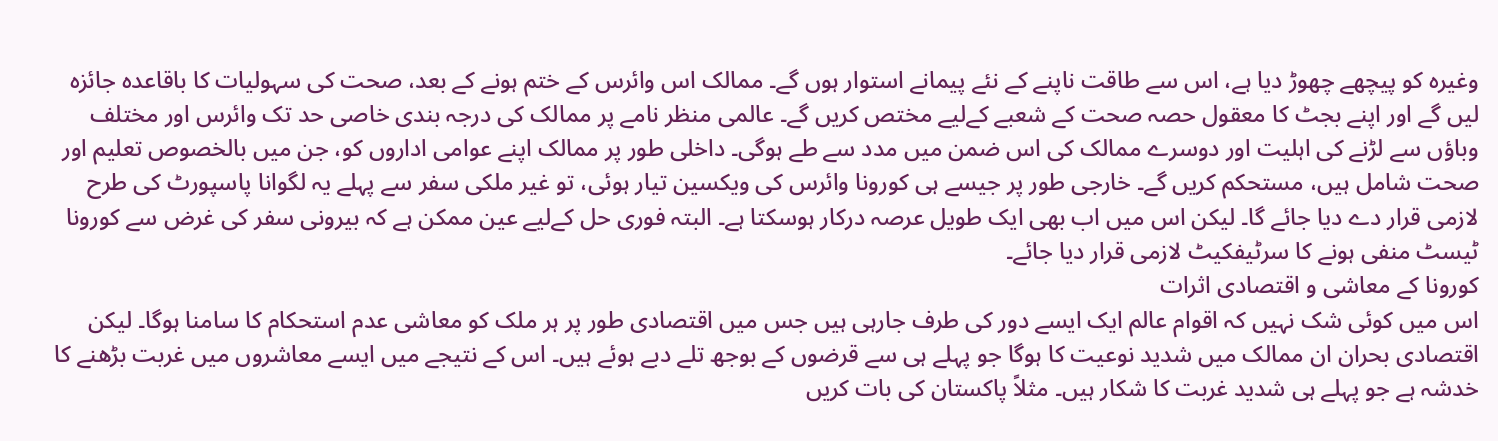وغیرہ کو پیچھے چھوڑ دیا ہے، اس سے طاقت ناپنے کے نئے پیمانے استوار ہوں گے۔ ممالک اس وائرس کے ختم ہونے کے بعد، صحت کی سہولیات کا باقاعدہ جائزہ لیں گے اور اپنے بجٹ کا معقول حصہ صحت کے شعبے کےلیے مختص کریں گے۔ عالمی منظر نامے پر ممالک کی درجہ بندی خاصی حد تک وائرس اور مختلف وباؤں سے لڑنے کی اہلیت اور دوسرے ممالک کی اس ضمن میں مدد سے طے ہوگی۔ داخلی طور پر ممالک اپنے عوامی اداروں کو، جن میں بالخصوص تعلیم اور صحت شامل ہیں، مستحکم کریں گے۔ خارجی طور پر جیسے ہی کورونا وائرس کی ویکسین تیار ہوئی، تو غیر ملکی سفر سے پہلے یہ لگوانا پاسپورٹ کی طرح لازمی قرار دے دیا جائے گا۔ لیکن اس میں اب بھی ایک طویل عرصہ درکار ہوسکتا ہے۔ البتہ فوری حل کےلیے عین ممکن ہے کہ بیرونی سفر کی غرض سے کورونا ٹیسٹ منفی ہونے کا سرٹیفکیٹ لازمی قرار دیا جائے۔
کورونا کے معاشی و اقتصادی اثرات
اس میں کوئی شک نہیں کہ اقوام عالم ایک ایسے دور کی طرف جارہی ہیں جس میں اقتصادی طور پر ہر ملک کو معاشی عدم استحکام کا سامنا ہوگا۔ لیکن اقتصادی بحران ان ممالک میں شدید نوعیت کا ہوگا جو پہلے ہی سے قرضوں کے بوجھ تلے دبے ہوئے ہیں۔ اس کے نتیجے میں ایسے معاشروں میں غربت بڑھنے کا خدشہ ہے جو پہلے ہی شدید غربت کا شکار ہیں۔ مثلاً پاکستان کی بات کریں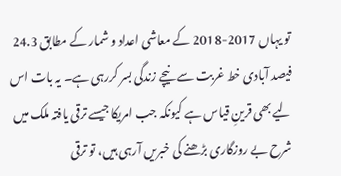تو یہاں 2017-2018 کے معاشی اعداد و شمار کے مطابق 24.3 فیصد آبادی خط غربت سے نیچے زندگی بسر کررہی ہے۔ یہ بات اس لیے بھی قرینِ قیاس ہے کیونکہ جب امریکا جیسے ترقی یافتہ ملک میں شرح بے روزگاری بڑھنے کی خبریں آرہی ہیں، تو ترقی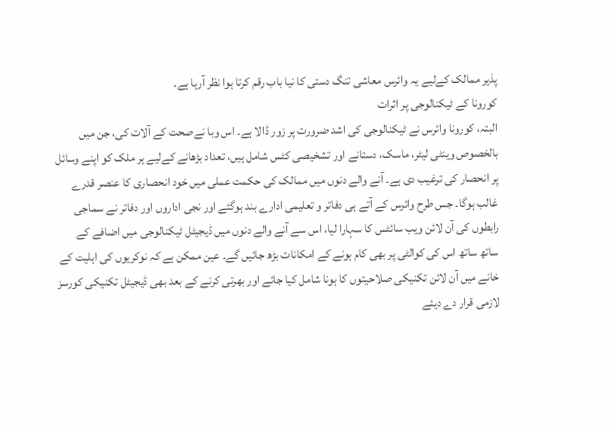پذیر ممالک کےلیے یہ وائرس معاشی تنگ دستی کا نیا باب رقم کرتا ہوا نظر آرہا ہے۔
کورونا کے ٹیکنالوجی پر اثرات
البتہ، کورونا وائرس نے ٹیکنالوجی کی اشد ضرورت پر زور ڈالا ہے۔ اس وبا نےصحت کے آلات کی، جن میں بالخصوص وینٹی لیٹر، ماسک، دستانے اور تشخیصی کٹس شامل ہیں، تعداد بڑھانے کےلیے ہر ملک کو اپنے وسائل پر انحصار کی ترغیب دی ہے۔ آنے والے دنوں میں ممالک کی حکمت عملی میں خود انحصاری کا عنصر قدرے غالب ہوگا۔ جس طرح وائرس کے آتے ہی دفاتر و تعلیمی ادارے بند ہوگئے اور نجی اداروں اور دفاتر نے سماجی رابطوں کی آن لائن ویب سائٹس کا سہارا لیا، اس سے آنے والے دنوں میں ڈیجیٹل ٹیکنالوجی میں اضافے کے ساتھ ساتھ اس کی کوالٹی پر بھی کام ہونے کے امکانات بڑھ جائیں گے۔ عین ممکن ہے کہ نوکریوں کی اہلیت کے خانے میں آن لائن تکنیکی صلاحیتوں کا ہونا شامل کیا جائے اور بھرتی کرنے کے بعد بھی ڈیجیٹل تکنیکی کورسز لازمی قرار دے دیئے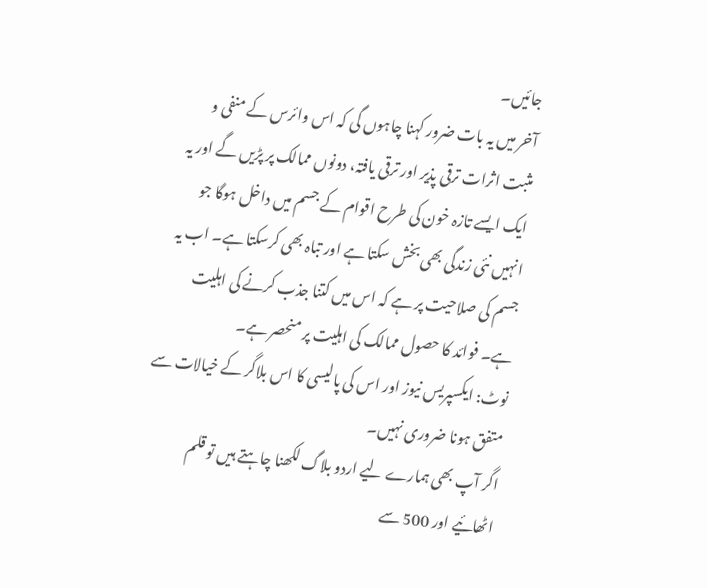جائیں۔
آخر میں یہ بات ضرور کہنا چاہوں گی کہ اس وائرس کے منفی و مثبت اثرات ترقی پذیر اور ترقی یافتہ، دونوں ممالک پر پڑیں گے اور یہ ایک ایسے تازہ خون کی طرح اقوام کے جسم میں داخل ہوگا جو انہیں نئی زندگی بھی بخش سکتا ہے اور تباہ بھی کرسکتا ہے۔ اب یہ جسم کی صلاحیت پر ہے کہ اس میں کتنا جذب کرنے کی اہلیت ہے۔ فوائد کا حصول ممالک کی اہلیت پر منحصر ہے۔
نوٹ: ایکسپریس نیوز اور اس کی پالیسی کا اس بلاگر کے خیالات سے متفق ہونا ضروری نہیں۔
اگر آپ بھی ہمارے لیے اردو بلاگ لکھنا چاہتے ہیں تو قلم اٹھائیے اور 500 سے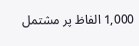1,000 الفاظ پر مشتمل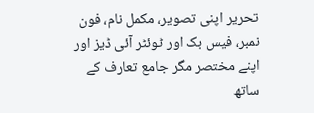تحریر اپنی تصویر، مکمل نام، فون نمبر، فیس بک اور ٹوئٹر آئی ڈیز اور اپنے مختصر مگر جامع تعارف کے ساتھ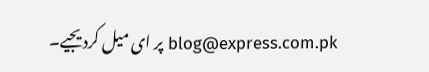blog@express.com.pk پر ای میل کردیجیے۔